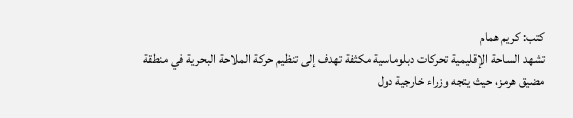كتب: كريم همام
تشهد الساحة الإقليمية تحركات دبلوماسية مكثفة تهدف إلى تنظيم حركة الملاحة البحرية في منطقة مضيق هرمز، حيث يتجه وزراء خارجية دول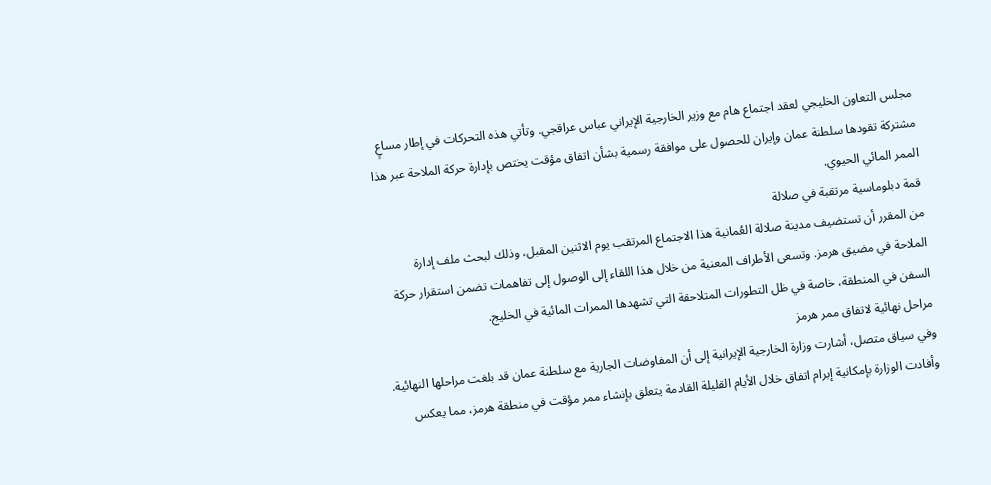مجلس التعاون الخليجي لعقد اجتماع هام مع وزير الخارجية الإيراني عباس عراقجي. وتأتي هذه التحركات في إطار مساعٍ مشتركة تقودها سلطنة عمان وإيران للحصول على موافقة رسمية بشأن اتفاق مؤقت يختص بإدارة حركة الملاحة عبر هذا الممر المائي الحيوي.
قمة دبلوماسية مرتقبة في صلالة
من المقرر أن تستضيف مدينة صلالة العُمانية هذا الاجتماع المرتقب يوم الاثنين المقبل، وذلك لبحث ملف إدارة الملاحة في مضيق هرمز. وتسعى الأطراف المعنية من خلال هذا اللقاء إلى الوصول إلى تفاهمات تضمن استقرار حركة السفن في المنطقة، خاصة في ظل التطورات المتلاحقة التي تشهدها الممرات المائية في الخليج.
مراحل نهائية لاتفاق ممر هرمز
وفي سياق متصل، أشارت وزارة الخارجية الإيرانية إلى أن المفاوضات الجارية مع سلطنة عمان قد بلغت مراحلها النهائية. وأفادت الوزارة بإمكانية إبرام اتفاق خلال الأيام القليلة القادمة يتعلق بإنشاء ممر مؤقت في منطقة هرمز، مما يعكس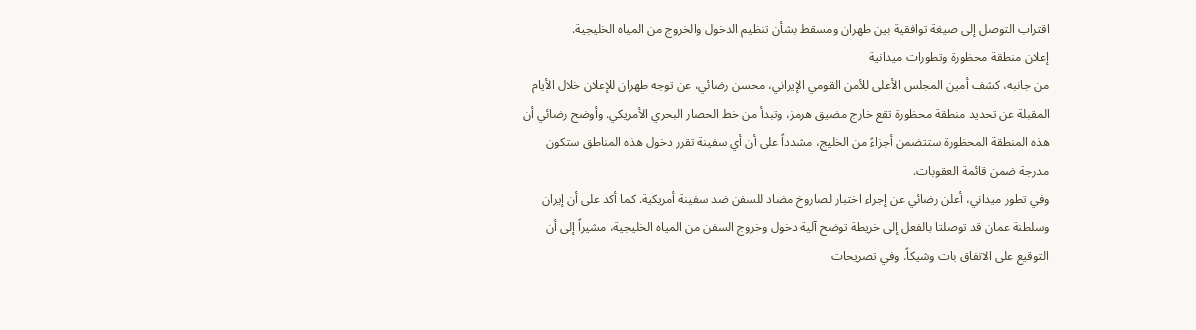اقتراب التوصل إلى صيغة توافقية بين طهران ومسقط بشأن تنظيم الدخول والخروج من المياه الخليجية.
إعلان منطقة محظورة وتطورات ميدانية
من جانبه، كشف أمين المجلس الأعلى للأمن القومي الإيراني، محسن رضائي، عن توجه طهران للإعلان خلال الأيام المقبلة عن تحديد منطقة محظورة تقع خارج مضيق هرمز، وتبدأ من خط الحصار البحري الأمريكي. وأوضح رضائي أن هذه المنطقة المحظورة ستتضمن أجزاءً من الخليج، مشدداً على أن أي سفينة تقرر دخول هذه المناطق ستكون مدرجة ضمن قائمة العقوبات.
وفي تطور ميداني، أعلن رضائي عن إجراء اختبار لصاروخ مضاد للسفن ضد سفينة أمريكية. كما أكد على أن إيران وسلطنة عمان قد توصلتا بالفعل إلى خريطة توضح آلية دخول وخروج السفن من المياه الخليجية، مشيراً إلى أن التوقيع على الاتفاق بات وشيكاً. وفي تصريحات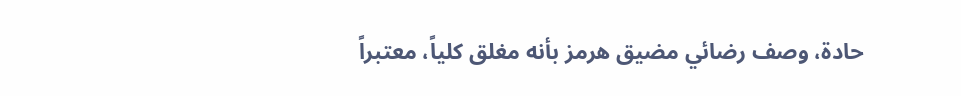حادة، وصف رضائي مضيق هرمز بأنه مغلق كلياً، معتبراً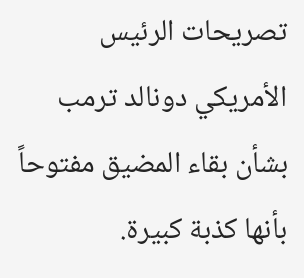تصريحات الرئيس الأمريكي دونالد ترمب بشأن بقاء المضيق مفتوحاً بأنها كذبة كبيرة.